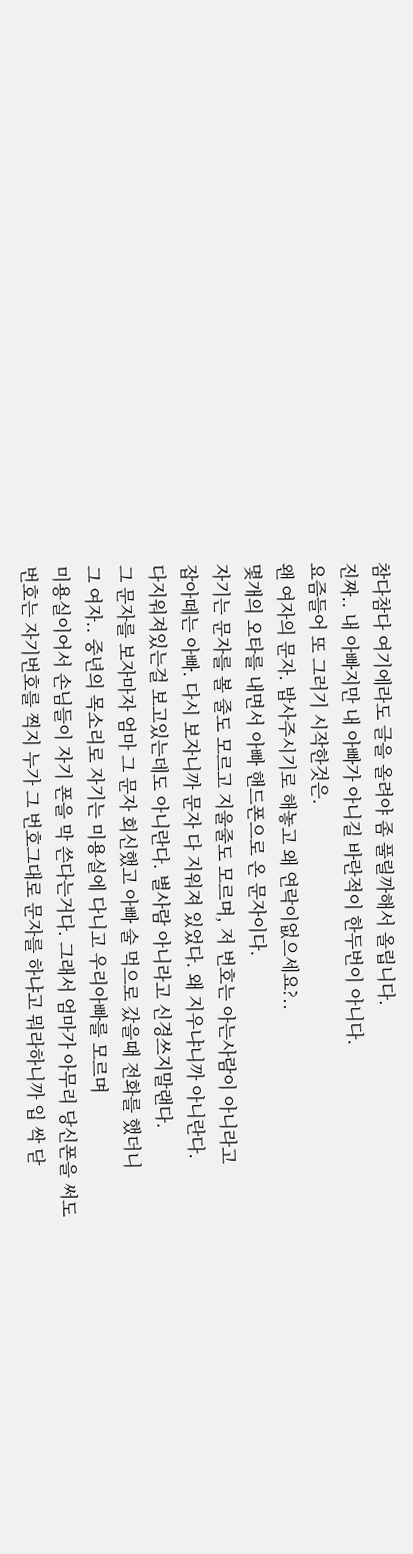참다참다 여기에라도 글을 올려야 좀 풀릴까해서 올립니다.
진짜.. 내 아빠지만 내 아빠가 아니길 바란적이 한두번이 아니다.
요즘들어 또 그러기 시작한것은.
왠 여자의 문자. 밥사주시기로 해놓고 왜 연락이없으세요?..
몇개의 오타를 내면서 아빠 핸드폰으로 온 문자이다.
자기는 문자를 볼 줄도 모르고 지울줄도 모르며, 저 번호는 아는사람이 아니라고
잡아떼는 아빠. 다시 보자니까 문자 다 지워져 있었다. 왜 지우냐니까 아니란다.
다지워져있는걸 보고있는데도 아니란다. 별사람 아니라고 신경쓰지말랜다.
그 문자를 보자마자 엄마 그 문자 회신했고 아빠 술 먹으로 갔을때 전화를 했더니
그 여자.. 중년의 목소리로 자기는 미용실에 다니고 우리아빠를 모르며
미용실이어서 손님들이 자기 폰을 막 쓴다는거다. 그래서 엄마가 아무리 당신폰을 써도
번호는 자기번호를 찍지 누가 그 번호그대로 문자를 하냐고 뭐라하니까 입 싹 닫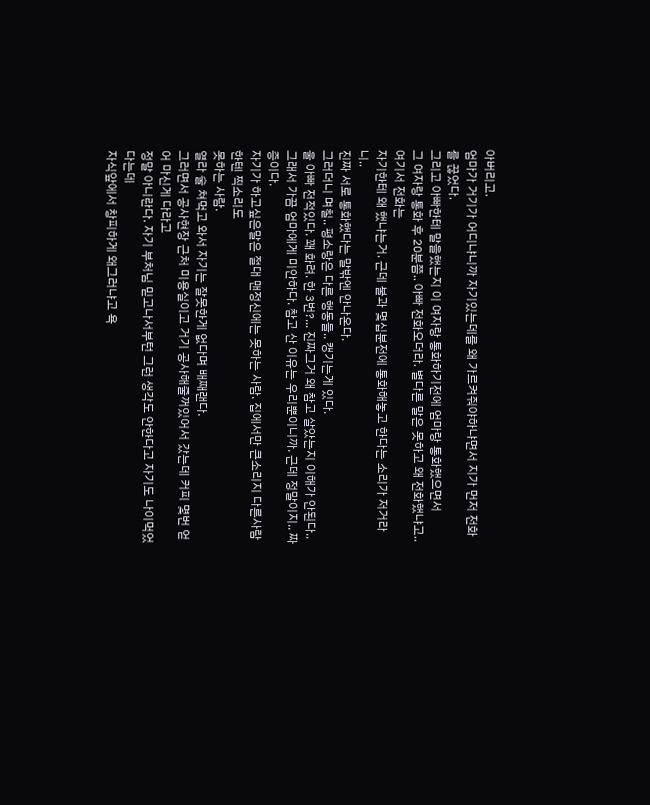아버리고.
엄마가 거기가 어디냐니까 자기있는데를 왜 가르켜줘야하냐면서 지가 먼저 전화를 끊었다.
그리고 아빠한테 말을했는지 이 여자랑 통화하기전에 엄마랑 통화했으면서
그 여자랑 통화 후 20분쯤.. 아빠 전화오더라. 별다른 말은 못하고 왜 전화했냐고.. 여기서 전화는
자기한테 왜 했냐는거. 근데 불과 몇십분전에 통화해놓고 한다는 소리가 저거라니..
진짜 서로 통화했다는 말밖엔 안나온다.
그러더니 며칠.. 평소랑은 다른 행동들.. 캥기는게 있다.
울 아빠 전적있다. 꽤 화려. 한 3번?... 진짜그거 왜 참고 살았는지 이해가 안된다..
그래서 가끔 엄마에게 미안하다. 참고 산 이유는 우리뿐이니까. 근데 정말이지.. 짜증이다.
자기가 하고싶은말은 절대 맨정신에는 못하는 사람. 집에서만 큰소리지 다른사람한텐 찍소리도
못하는 사람.
열라 술 쳐먹고 와서 자기는 잘못한게 없다며 배째랜다.
그러면서 공사현장 근처 미용실이고 거기 공사해줄꺼있어서 갔는데 커피 몇번 얻어 마신게 다라고
정말 아니란다. 자기 부처님 믿고나서부턴 그런 생각도 안한다고 자기도 나이먹었다는데
자식앞에서 창피하게 왜그러냐고 욕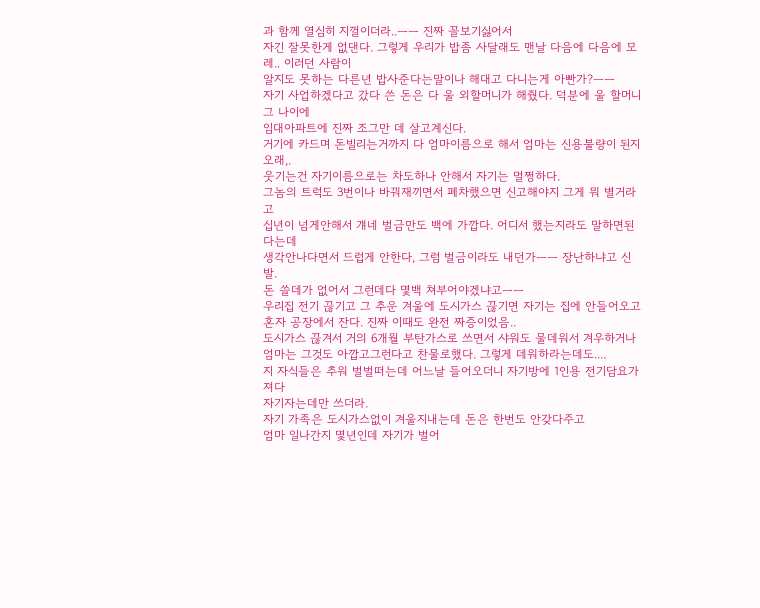과 함께 열심히 지껄이더라..ㅡㅡ 진짜 꼴보기싫어서
자긴 잘못한게 없댄다. 그렇게 우리가 밥좀 사달래도 맨날 다음에 다음에 모레.. 이러던 사람이
알지도 못하는 다른년 밥사준다는말이나 해대고 다니는게 아빤가?ㅡㅡ
자기 사업하겠다고 갔다 쓴 돈은 다 울 외할머니가 해줬다. 덕분에 울 할머니 그 나이에
임대아파트에 진짜 조그만 데 살고계신다.
거기에 카드며 돈빌리는거까지 다 엄마이름으로 해서 엄마는 신용불량이 된지 오래,.
웃기는건 자기이름으로는 차도하나 안해서 자기는 멀쩡하다.
그놈의 트럭도 3번이나 바꿔재끼면서 폐차했으면 신고해야지 그게 뭐 별거라고
십년이 넘게안해서 걔네 벌금만도 백에 가깝다. 어디서 했는지라도 말하면된다는데
생각안나다면서 드럽게 안한다, 그럼 벌금이라도 내던가ㅡㅡ 장난하냐고 신발.
돈 쓸데가 없어서 그런데다 몇백 쳐부어야겠냐고ㅡㅡ
우리집 전기 끊기고 그 추운 겨울에 도시가스 끊기면 자기는 집에 안들어오고
혼자 공장에서 잔다. 진짜 이때도 완전 짜증이었음..
도시가스 끊겨서 거의 6개월 부탄가스로 쓰면서 샤워도 물데워서 겨우하거나
엄마는 그것도 아깝고그런다고 찬물로했다. 그렇게 데워하라는데도....
지 자식들은 추워 벌벌떠는데 어느날 들어오더니 자기방에 1인용 전기담요가져다
자기자는데만 쓰더라.
자기 가족은 도시가스없이 겨울지내는데 돈은 한번도 안갖다주고
엄마 일나간지 몇년인데 자기가 벌어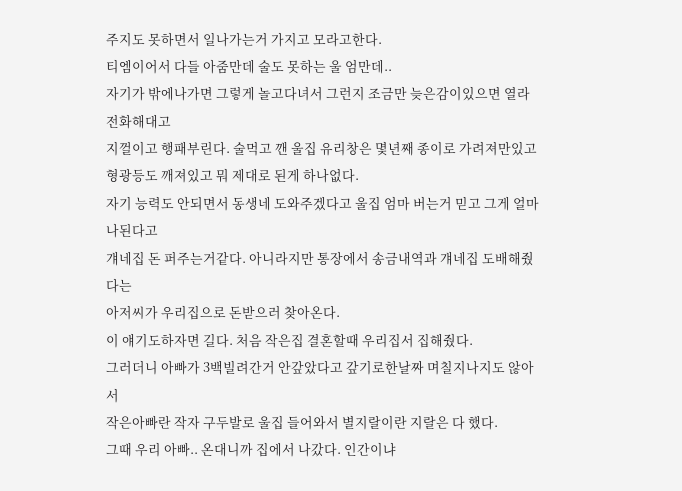주지도 못하면서 일나가는거 가지고 모라고한다.
티엠이어서 다들 아줌만데 술도 못하는 울 엄만데..
자기가 밖에나가면 그렇게 놀고다녀서 그런지 조금만 늦은감이있으면 열라 전화해대고
지껄이고 행패부린다. 술먹고 깬 울집 유리창은 몇년째 종이로 가려져만있고
형광등도 깨져있고 뭐 제대로 된게 하나없다.
자기 능력도 안되면서 동생네 도와주겠다고 울집 엄마 버는거 믿고 그게 얼마나된다고
걔네집 돈 퍼주는거같다. 아니라지만 통장에서 송금내역과 걔네집 도배해줬다는
아저씨가 우리집으로 돈받으러 찾아온다.
이 얘기도하자면 길다. 처음 작은집 결혼할때 우리집서 집해줬다.
그러더니 아빠가 3백빌려간거 안갚았다고 갚기로한날짜 며칠지나지도 않아서
작은아빠란 작자 구두발로 울집 들어와서 별지랄이란 지랄은 다 했다.
그때 우리 아빠.. 온대니까 집에서 나갔다. 인간이냐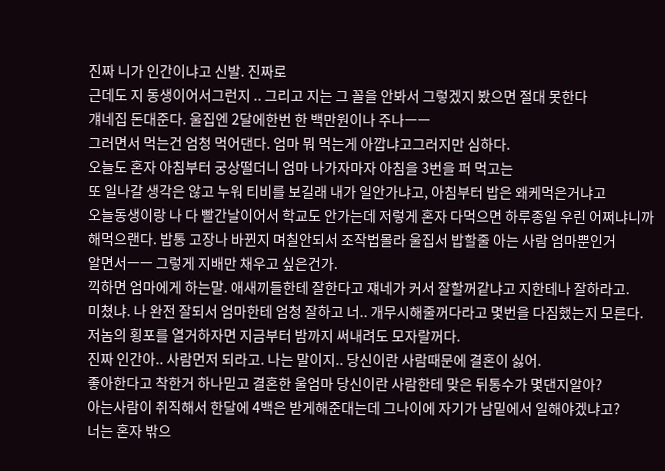진짜 니가 인간이냐고 신발. 진짜로
근데도 지 동생이어서그런지 .. 그리고 지는 그 꼴을 안봐서 그렇겠지 봤으면 절대 못한다
걔네집 돈대준다. 울집엔 2달에한번 한 백만원이나 주나ㅡㅡ
그러면서 먹는건 엄청 먹어댄다. 엄마 뭐 먹는게 아깝냐고그러지만 심하다.
오늘도 혼자 아침부터 궁상떨더니 엄마 나가자마자 아침을 3번을 퍼 먹고는
또 일나갈 생각은 않고 누워 티비를 보길래 내가 일안가냐고, 아침부터 밥은 왜케먹은거냐고
오늘동생이랑 나 다 빨간날이어서 학교도 안가는데 저렇게 혼자 다먹으면 하루종일 우린 어쩌냐니까
해먹으랜다. 밥통 고장나 바뀐지 며칠안되서 조작법몰라 울집서 밥할줄 아는 사람 엄마뿐인거
알면서ㅡㅡ 그렇게 지배만 채우고 싶은건가.
끽하면 엄마에게 하는말. 애새끼들한테 잘한다고 쟤네가 커서 잘할꺼같냐고 지한테나 잘하라고.
미쳤냐. 나 완전 잘되서 엄마한테 엄청 잘하고 너.. 개무시해줄꺼다라고 몇번을 다짐했는지 모른다.
저놈의 횡포를 열거하자면 지금부터 밤까지 써내려도 모자랄꺼다.
진짜 인간아.. 사람먼저 되라고. 나는 말이지.. 당신이란 사람때문에 결혼이 싫어.
좋아한다고 착한거 하나믿고 결혼한 울엄마 당신이란 사람한테 맞은 뒤통수가 몇댄지알아?
아는사람이 취직해서 한달에 4백은 받게해준대는데 그나이에 자기가 남밑에서 일해야겠냐고?
너는 혼자 밖으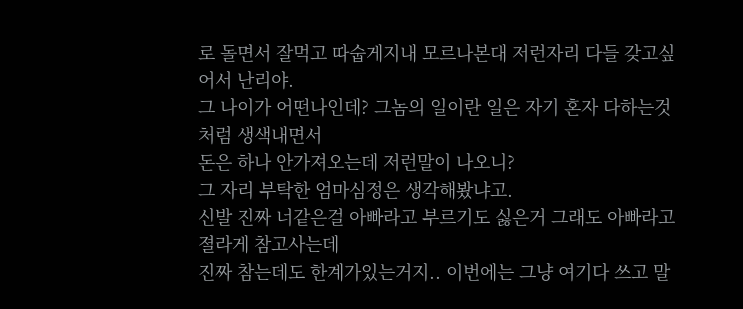로 돌면서 잘먹고 따숩게지내 모르나본대 저런자리 다들 갖고싶어서 난리야.
그 나이가 어떤나인데? 그놈의 일이란 일은 자기 혼자 다하는것처럼 생색내면서
돈은 하나 안가져오는데 저런말이 나오니?
그 자리 부탁한 엄마심정은 생각해봤냐고.
신발 진짜 너같은걸 아빠라고 부르기도 싫은거 그래도 아빠라고 졀라게 참고사는데
진짜 참는데도 한계가있는거지.. 이번에는 그냥 여기다 쓰고 말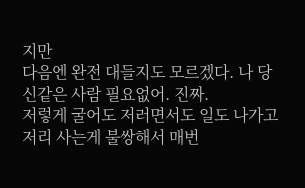지만
다음엔 완전 대들지도 모르겠다. 나 당신같은 사람 필요없어. 진짜.
저렇게 굴어도 저러면서도 일도 나가고 저리 사는게 불쌍해서 매번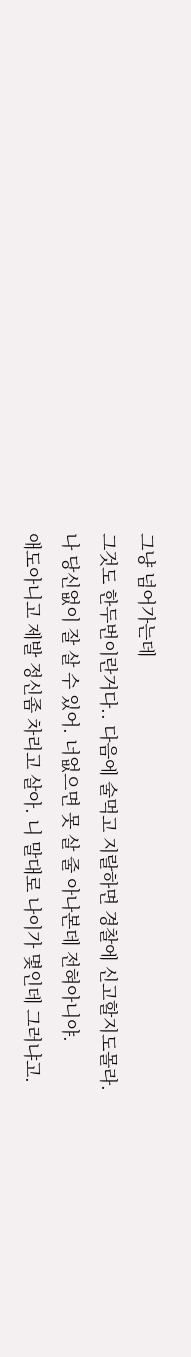그냥 넘어가는데
그것도 한두번이란거다.. 다음에 술먹고 지랄하면 경찰에 신고할지도몰라.
나 당신없이 잘 살 수 있어. 너없으면 못 살 줄 아나본데 전혀아니야.
애도아니고 제발 정신좀 차리고 살아. 니 말대로 나이가 몇인데 그러냐고.